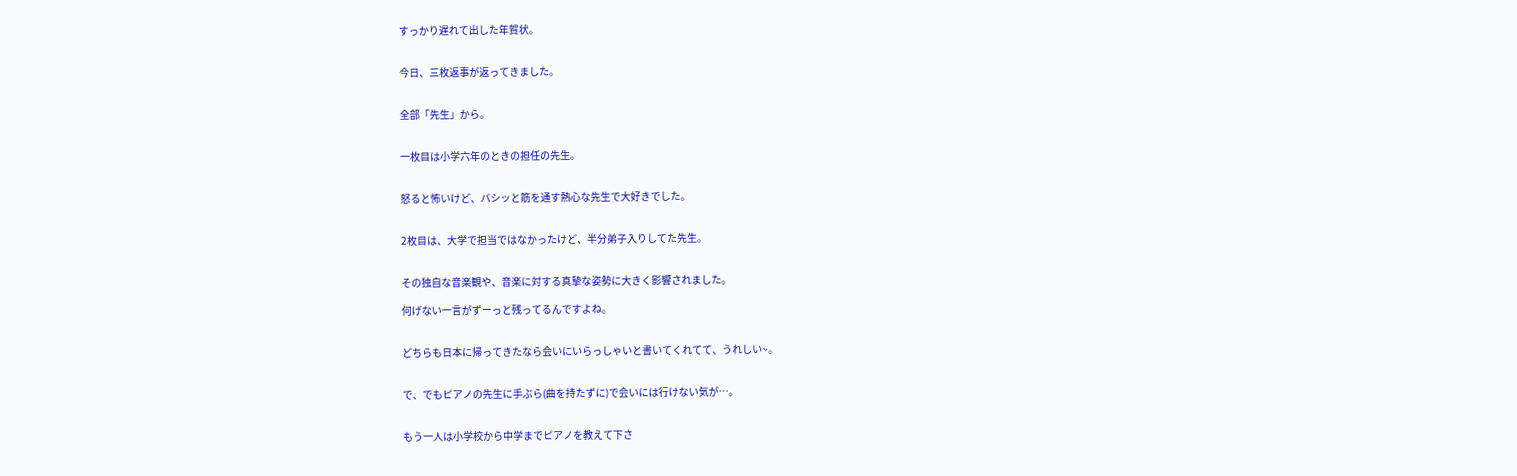すっかり遅れて出した年賀状。


今日、三枚返事が返ってきました。


全部「先生」から。


一枚目は小学六年のときの担任の先生。


怒ると怖いけど、バシッと筋を通す熱心な先生で大好きでした。


2枚目は、大学で担当ではなかったけど、半分弟子入りしてた先生。


その独自な音楽観や、音楽に対する真摯な姿勢に大きく影響されました。

何げない一言がずーっと残ってるんですよね。


どちらも日本に帰ってきたなら会いにいらっしゃいと書いてくれてて、うれしい~。


で、でもピアノの先生に手ぶら(曲を持たずに)で会いには行けない気が…。


もう一人は小学校から中学までピアノを教えて下さ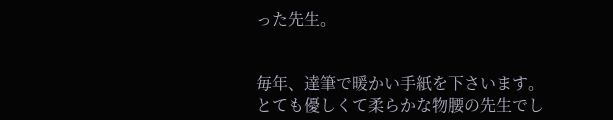った先生。


毎年、達筆で暖かい手紙を下さいます。
とても優しくて柔らかな物腰の先生でし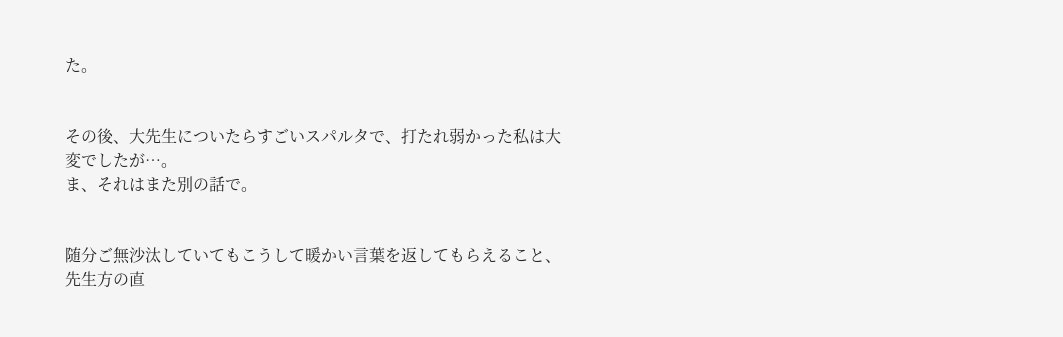た。


その後、大先生についたらすごいスパルタで、打たれ弱かった私は大変でしたが…。
ま、それはまた別の話で。


随分ご無沙汰していてもこうして暖かい言葉を返してもらえること、先生方の直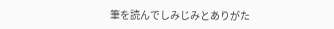筆を読んでしみじみとありがた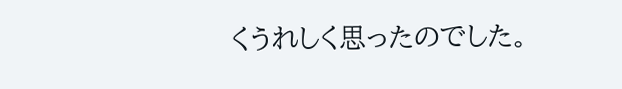くうれしく思ったのでした。